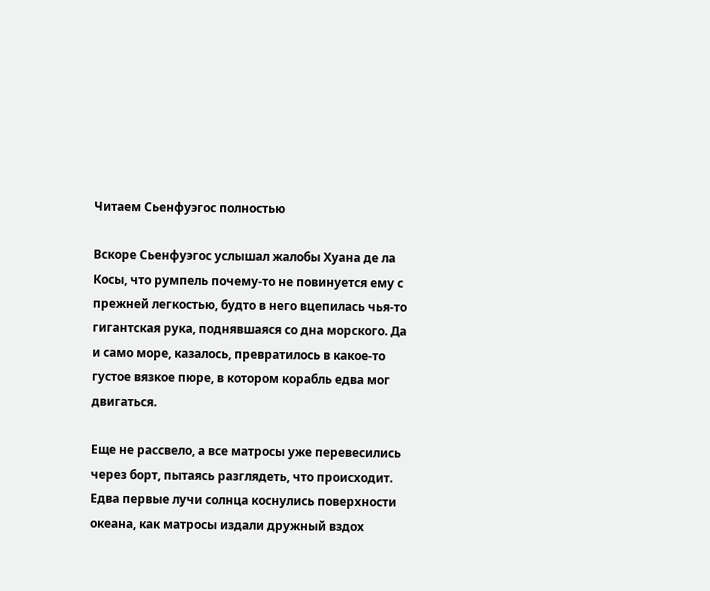Читаем Сьенфуэгос полностью

Вскоре Сьенфуэгос услышал жалобы Хуана де ла Косы, что румпель почему-то не повинуется ему с прежней легкостью, будто в него вцепилась чья-то гигантская рука, поднявшаяся со дна морского. Да и само море, казалось, превратилось в какое-то густое вязкое пюре, в котором корабль едва мог двигаться.

Еще не рассвело, а все матросы уже перевесились через борт, пытаясь разглядеть, что происходит. Едва первые лучи солнца коснулись поверхности океана, как матросы издали дружный вздох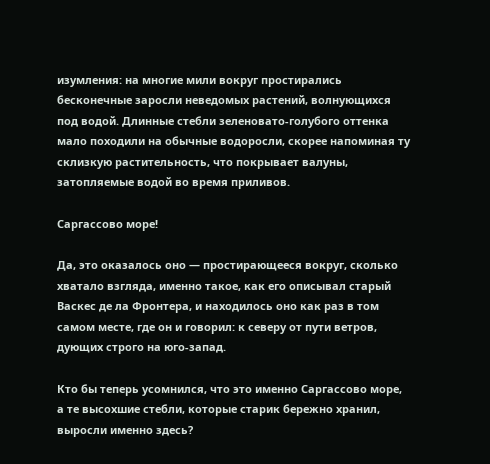изумления: на многие мили вокруг простирались бесконечные заросли неведомых растений, волнующихся под водой. Длинные стебли зеленовато-голубого оттенка мало походили на обычные водоросли, скорее напоминая ту склизкую растительность, что покрывает валуны, затопляемые водой во время приливов.

Саргассово море!

Да, это оказалось оно — простирающееся вокруг, сколько хватало взгляда, именно такое, как его описывал старый Васкес де ла Фронтера, и находилось оно как раз в том самом месте, где он и говорил: к северу от пути ветров, дующих строго на юго-запад.

Кто бы теперь усомнился, что это именно Саргассово море, а те высохшие стебли, которые старик бережно хранил, выросли именно здесь?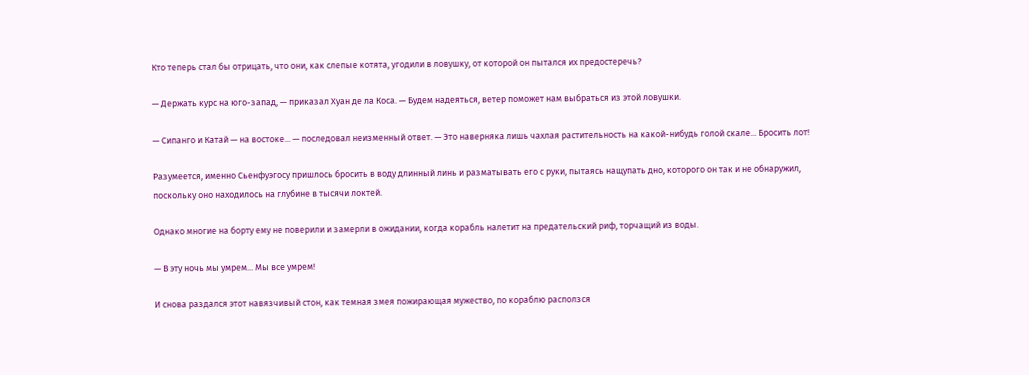Кто теперь стал бы отрицать, что они, как слепые котята, угодили в ловушку, от которой он пытался их предостеречь?

— Держать курс на юго-запад, — приказал Хуан де ла Коса. — Будем надеяться, ветер поможет нам выбраться из этой ловушки.

— Сипанго и Катай — на востоке... — последовал неизменный ответ. — Это наверняка лишь чахлая растительность на какой-нибудь голой скале... Бросить лот!

Разумеется, именно Сьенфуэгосу пришлось бросить в воду длинный линь и разматывать его с руки, пытаясь нащупать дно, которого он так и не обнаружил, поскольку оно находилось на глубине в тысячи локтей.

Однако многие на борту ему не поверили и замерли в ожидании, когда корабль налетит на предательский риф, торчащий из воды.

— В эту ночь мы умрем... Мы все умрем!

И снова раздался этот навязчивый стон, как темная змея пожирающая мужество, по кораблю расползся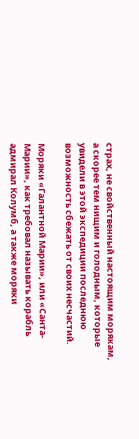страх, не свойственный настоящим морякам, а скорее тем нищим и голодным, которые увидели в этой экспедиции последнюю возможность сбежать от своих несчастий.

Моряки «Галантной Марии», или «Санта-Марии», как требовал называть корабль адмирал Колумб, а также моряки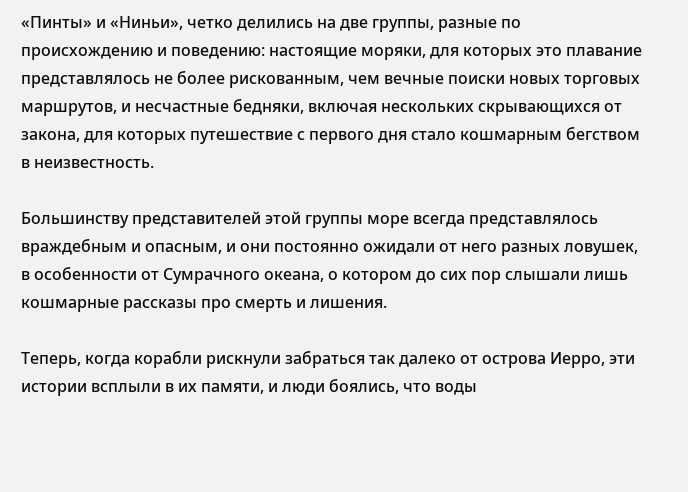«Пинты» и «Ниньи», четко делились на две группы, разные по происхождению и поведению: настоящие моряки, для которых это плавание представлялось не более рискованным, чем вечные поиски новых торговых маршрутов, и несчастные бедняки, включая нескольких скрывающихся от закона, для которых путешествие с первого дня стало кошмарным бегством в неизвестность.

Большинству представителей этой группы море всегда представлялось враждебным и опасным, и они постоянно ожидали от него разных ловушек, в особенности от Сумрачного океана, о котором до сих пор слышали лишь кошмарные рассказы про смерть и лишения.

Теперь, когда корабли рискнули забраться так далеко от острова Иерро, эти истории всплыли в их памяти, и люди боялись, что воды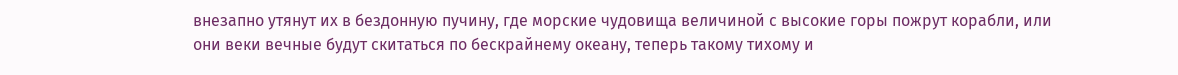внезапно утянут их в бездонную пучину, где морские чудовища величиной с высокие горы пожрут корабли, или они веки вечные будут скитаться по бескрайнему океану, теперь такому тихому и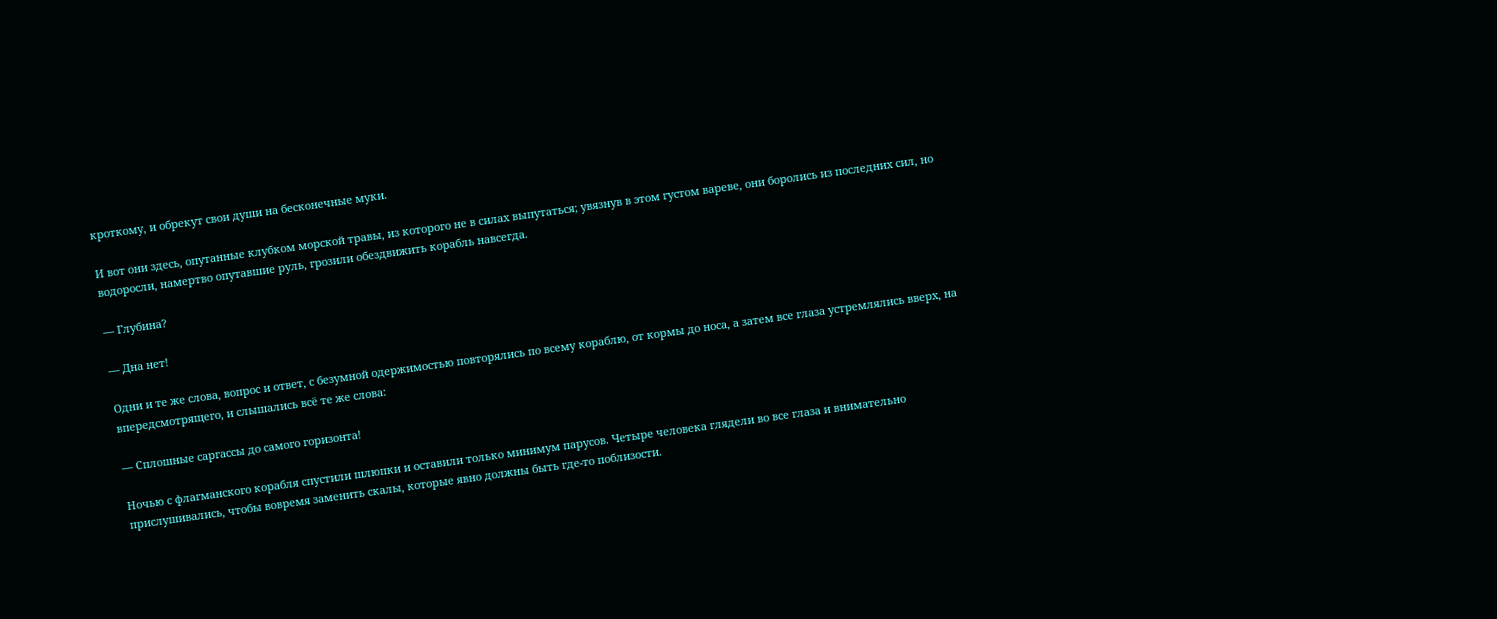кроткому, и обрекут свои души на бесконечные муки.

И вот они здесь, опутанные клубком морской травы, из которого не в силах выпутаться; увязнув в этом густом вареве, они боролись из последних сил, но водоросли, намертво опутавшие руль, грозили обездвижить корабль навсегда.

— Глубина?

— Дна нет!

Одни и те же слова, вопрос и ответ, с безумной одержимостью повторялись по всему кораблю, от кормы до носа, а затем все глаза устремлялись вверх, на впередсмотрящего, и слышались всё те же слова:

— Сплошные саргассы до самого горизонта!

Ночью с флагманского корабля спустили шлюпки и оставили только минимум парусов. Четыре человека глядели во все глаза и внимательно прислушивались, чтобы вовремя заменить скалы, которые явно должны быть где-то поблизости.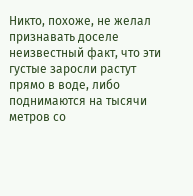Никто, похоже, не желал признавать доселе неизвестный факт, что эти густые заросли растут прямо в воде, либо поднимаются на тысячи метров со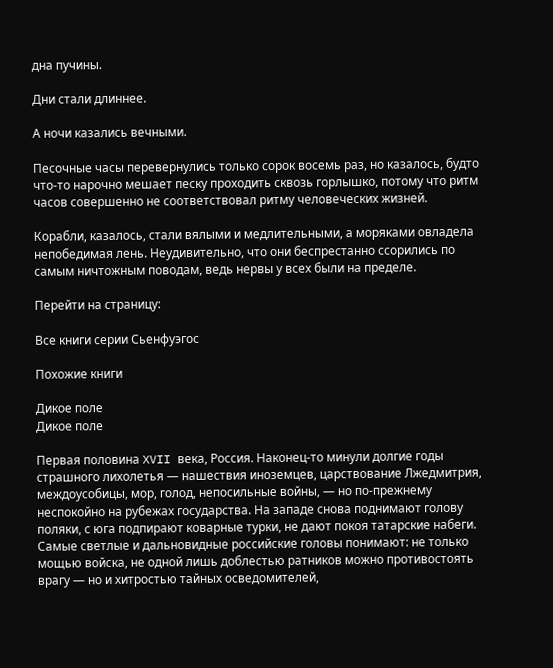дна пучины.

Дни стали длиннее.

А ночи казались вечными.

Песочные часы перевернулись только сорок восемь раз, но казалось, будто что-то нарочно мешает песку проходить сквозь горлышко, потому что ритм часов совершенно не соответствовал ритму человеческих жизней.

Корабли, казалось, стали вялыми и медлительными, а моряками овладела непобедимая лень. Неудивительно, что они беспрестанно ссорились по самым ничтожным поводам, ведь нервы у всех были на пределе.

Перейти на страницу:

Все книги серии Сьенфуэгос

Похожие книги

Дикое поле
Дикое поле

Первая половина XVII века, Россия. Наконец-то минули долгие годы страшного лихолетья — нашествия иноземцев, царствование Лжедмитрия, междоусобицы, мор, голод, непосильные войны, — но по-прежнему неспокойно на рубежах государства. На западе снова поднимают голову поляки, с юга подпирают коварные турки, не дают покоя татарские набеги. Самые светлые и дальновидные российские головы понимают: не только мощью войска, не одной лишь доблестью ратников можно противостоять врагу — но и хитростью тайных осведомителей,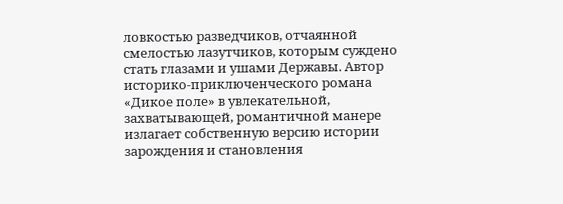ловкостью разведчиков, отчаянной смелостью лазутчиков, которым суждено стать глазами и ушами Державы. Автор историко-приключенческого романа «Дикое поле» в увлекательной, захватывающей, романтичной манере излагает собственную версию истории зарождения и становления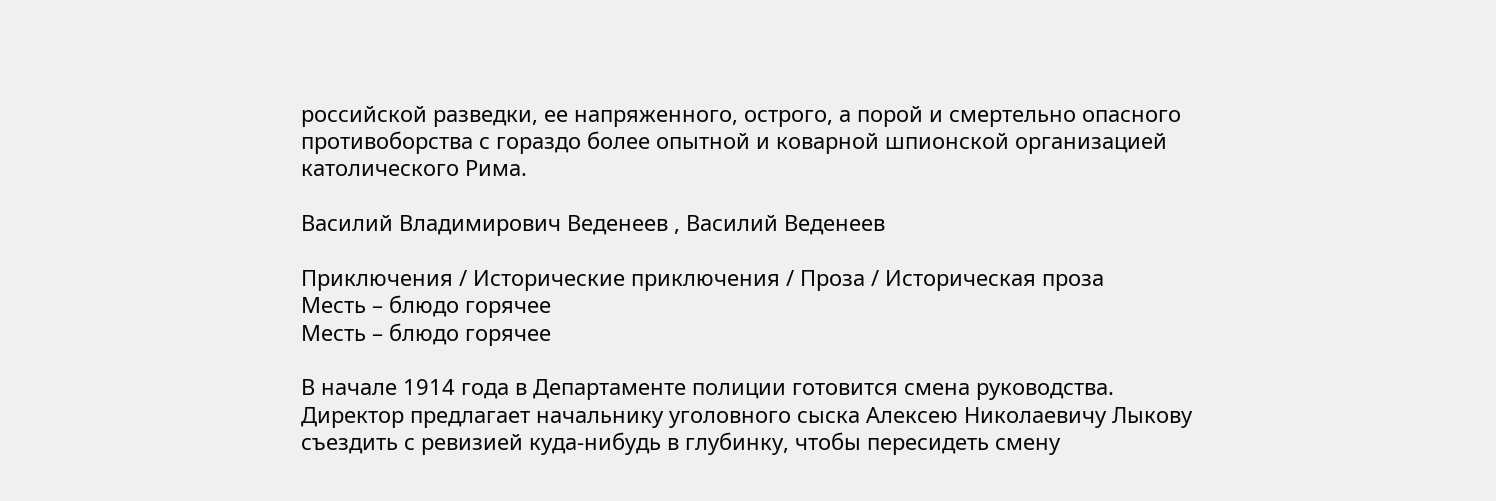российской разведки, ее напряженного, острого, а порой и смертельно опасного противоборства с гораздо более опытной и коварной шпионской организацией католического Рима.

Василий Владимирович Веденеев , Василий Веденеев

Приключения / Исторические приключения / Проза / Историческая проза
Месть – блюдо горячее
Месть – блюдо горячее

В начале 1914 года в Департаменте полиции готовится смена руководства. Директор предлагает начальнику уголовного сыска Алексею Николаевичу Лыкову съездить с ревизией куда-нибудь в глубинку, чтобы пересидеть смену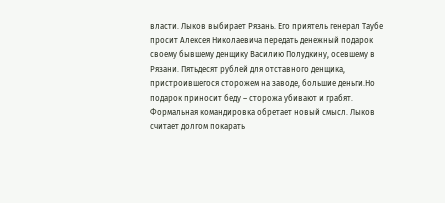власти. Лыков выбирает Рязань. Его приятель генерал Таубе просит Алексея Николаевича передать денежный подарок своему бывшему денщику Василию Полудкину, осевшему в Рязани. Пятьдесят рублей для отставного денщика, пристроившегося сторожем на заводе, большие деньги.Но подарок приносит беду – сторожа убивают и грабят. Формальная командировка обретает новый смысл. Лыков считает долгом покарать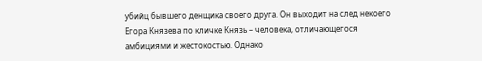убийц бывшего денщика своего друга. Он выходит на след некоего Егора Князева по кличке Князь – человека, отличающегося амбициями и жестокостью. Однако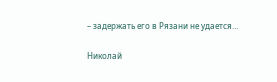– задержать его в Рязани не удается…

Николай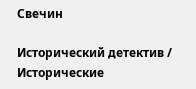Свечин

Исторический детектив / Исторические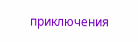приключения